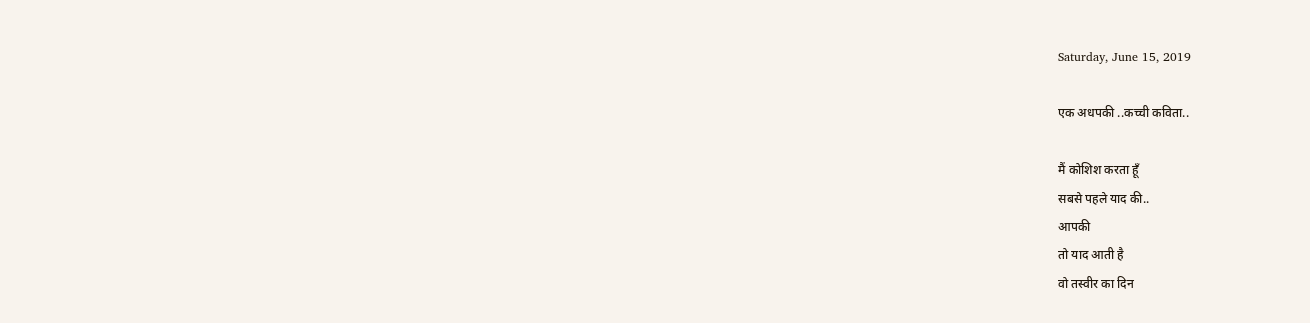Saturday, June 15, 2019

एक अधपकी ..कच्ची कविता..

मैं कोशिश करता हूँ
सबसे पहले याद की..
आपकी
तो याद आती है
वो तस्वीर का दिन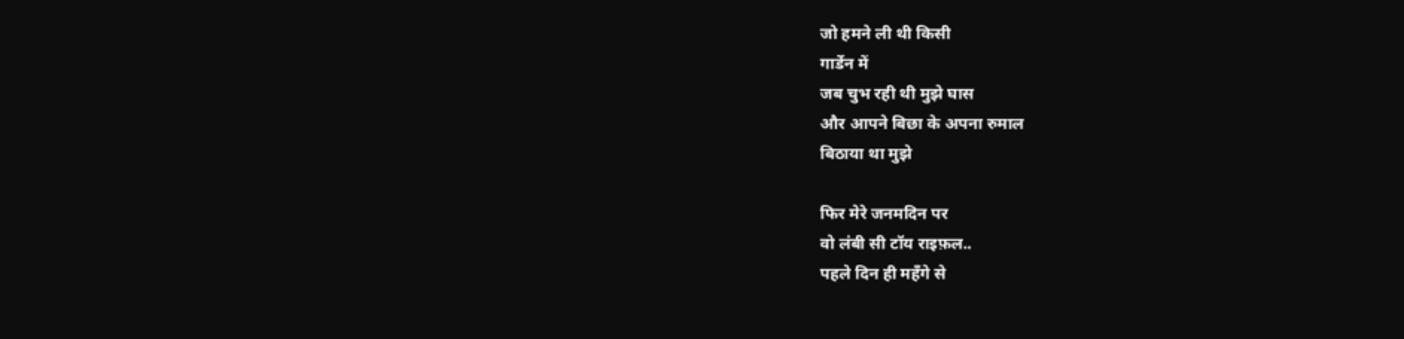जो हमने ली थी किसी
गार्डेन में
जब चुभ रही थी मुझे घास
और आपने बिछा के अपना रुमाल
बिठाया था मुझे

फिर मेरे जनमदिन पर
वो लंबी सी टॉय राइफ़ल..
पहले दिन ही महँगे से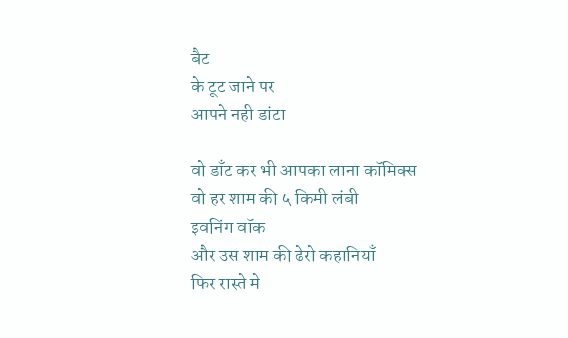बैट
के टूट जाने पर
आपने नही डांटा

वो डाँट कर भी आपका लाना कॉमिक्स
वो हर शाम की ५ किमी लंबी
इवनिंग वॉक
और उस शाम की ढेरो कहानियाँ
फिर रास्ते मे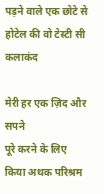पड़ने वाले एक छोटे से
होटेल की वो टेस्टी सी कलाकंद

मेरी हर एक ज़िद और सपने
पूरे करने के लिए
किया अथक परिश्रम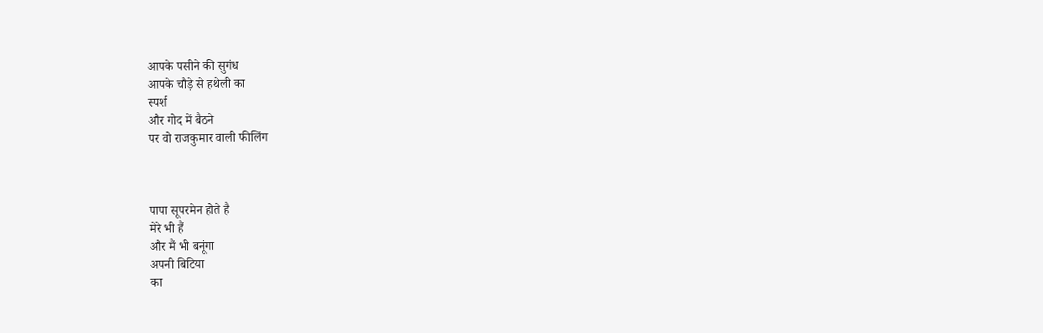आपके पसीने की सुगंध
आपके चौड़े से हथेली का
स्पर्श
और गोद में बैठने
पर वो राजकुमार वाली फीलिंग



पापा सूपरमेन होते है
मेरे भी हैं
और मैं भी बनूंगा
अपनी बिटिया
का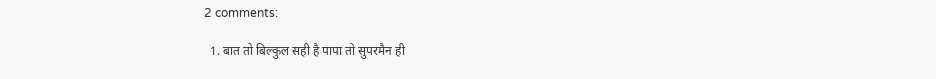2 comments:

  1. बात तो बिल्कुल सही है पापा तो सुपरमैन ही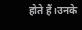होते हैं।उनके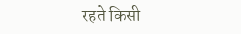रहते किसी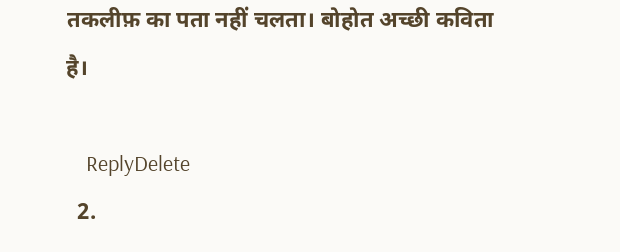तकलीफ़ का पता नहीं चलता। बोहोत अच्छी कविता है।

    ReplyDelete
  2.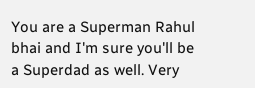You are a Superman Rahul bhai and I'm sure you'll be a Superdad as well. Very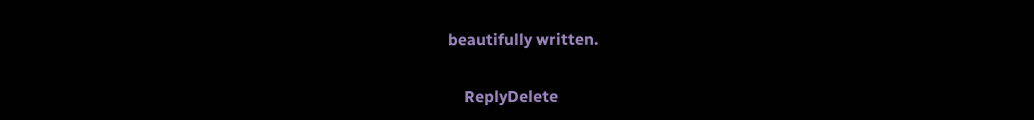beautifully written.

    ReplyDelete